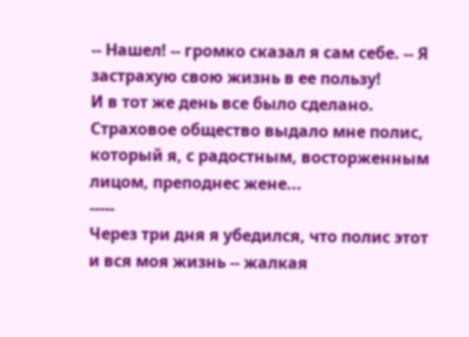-- Нашел! -- громко сказал я сам себе. -- Я застрахую свою жизнь в ее пользу!
И в тот же день все было сделано. Страховое общество выдало мне полис, который я, с радостным, восторженным лицом, преподнес жене...
-----
Через три дня я убедился, что полис этот и вся моя жизнь -- жалкая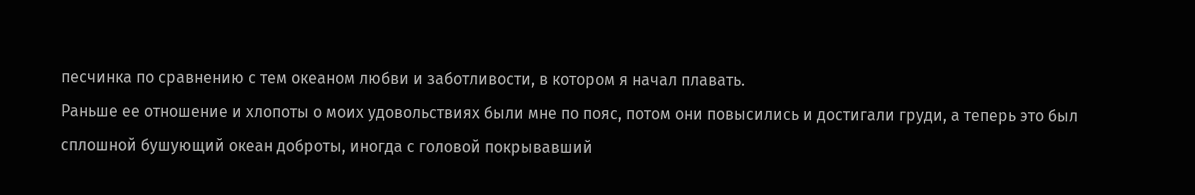песчинка по сравнению с тем океаном любви и заботливости, в котором я начал плавать.
Раньше ее отношение и хлопоты о моих удовольствиях были мне по пояс, потом они повысились и достигали груди, а теперь это был сплошной бушующий океан доброты, иногда с головой покрывавший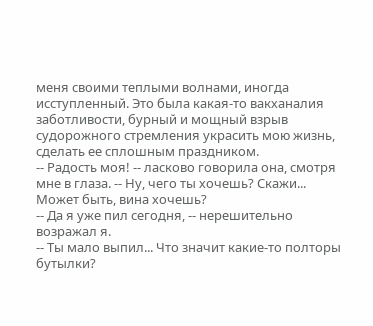меня своими теплыми волнами, иногда исступленный. Это была какая-то вакханалия заботливости, бурный и мощный взрыв судорожного стремления украсить мою жизнь, сделать ее сплошным праздником.
-- Радость моя! -- ласково говорила она, смотря мне в глаза. -- Ну, чего ты хочешь? Скажи... Может быть, вина хочешь?
-- Да я уже пил сегодня, -- нерешительно возражал я.
-- Ты мало выпил... Что значит какие-то полторы бутылки?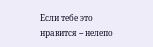Если тебе это нравится -- нелепо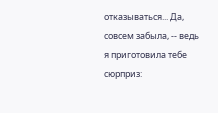отказываться... Да, совсем забыла, -- ведь я приготовила тебе сюрприз: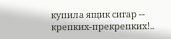купила ящик сигар -- крепких-прекрепких!..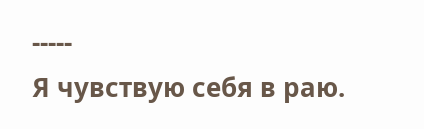-----
Я чувствую себя в раю.